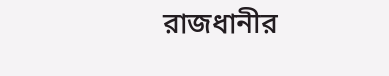রাজধানীর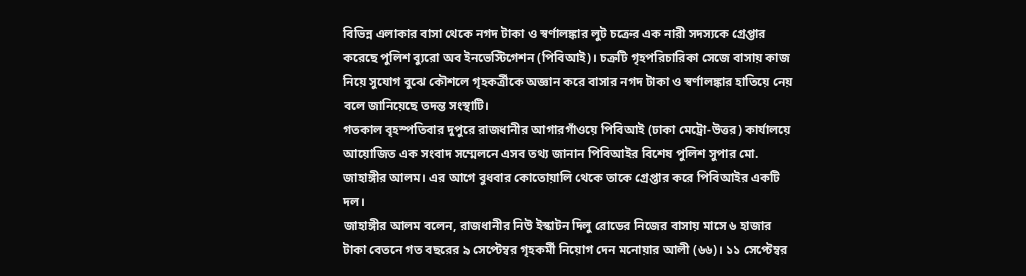বিভিন্ন এলাকার বাসা থেকে নগদ টাকা ও স্বর্ণালঙ্কার লুট চক্রের এক নারী সদস্যকে গ্রেপ্তার করেছে পুলিশ ব্যুরো অব ইনভেস্টিগেশন (পিবিআই)। চক্রটি গৃহপরিচারিকা সেজে বাসায় কাজ নিয়ে সুযোগ বুঝে কৌশলে গৃহকর্ত্রীকে অজ্ঞান করে বাসার নগদ টাকা ও স্বর্ণালঙ্কার হাতিয়ে নেয় বলে জানিয়েছে তদন্ত সংস্থাটি।
গতকাল বৃহস্পতিবার দুপুরে রাজধানীর আগারগাঁওয়ে পিবিআই (ঢাকা মেট্রো-উত্তর) কার্যালয়ে আয়োজিত এক সংবাদ সম্মেলনে এসব তথ্য জানান পিবিআইর বিশেষ পুলিশ সুপার মো. জাহাঙ্গীর আলম। এর আগে বুধবার কোতোয়ালি থেকে তাকে গ্রেপ্তার করে পিবিআইর একটি দল।
জাহাঙ্গীর আলম বলেন, রাজধানীর নিউ ইস্কাটন দিলু রোডের নিজের বাসায় মাসে ৬ হাজার টাকা বেতনে গত বছরের ৯ সেপ্টেম্বর গৃহকর্মী নিয়োগ দেন মনোয়ার আলী (৬৬)। ১১ সেপ্টেম্বর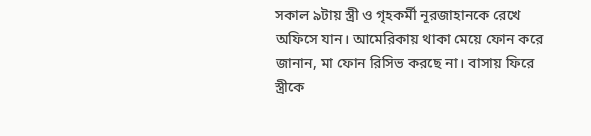সকাল ৯টায় স্ত্রী ও গৃহকর্মী নূরজাহানকে রেখে অফিসে যান। আমেরিকায় থাকা মেয়ে ফোন করে জানান, মা ফোন রিসিভ করছে না। বাসায় ফিরে স্ত্রীকে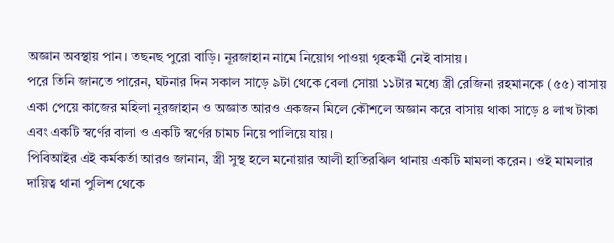অজ্ঞান অবস্থায় পান। তছনছ পুরো বাড়ি। নূরজাহান নামে নিয়োগ পাওয়া গৃহকর্মী নেই বাসায়।
পরে তিনি জানতে পারেন, ঘটনার দিন সকাল সাড়ে ৯টা থেকে বেলা সোয়া ১১টার মধ্যে স্ত্রী রেজিনা রহমানকে (৫৫) বাসায় একা পেয়ে কাজের মহিলা নূরজাহান ও অজ্ঞাত আরও একজন মিলে কৌশলে অজ্ঞান করে বাসায় থাকা সাড়ে ৪ লাখ টাকা এবং একটি স্বর্ণের বালা ও একটি স্বর্ণের চামচ নিয়ে পালিয়ে যায়।
পিবিআইর এই কর্মকর্তা আরও জানান, স্ত্রী সুস্থ হলে মনোয়ার আলী হাতিরঝিল থানায় একটি মামলা করেন। ওই মামলার দায়িত্ব থানা পুলিশ থেকে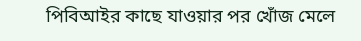পিবিআইর কাছে যাওয়ার পর খোঁজ মেলে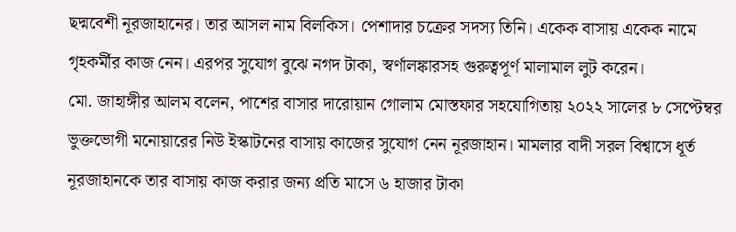ছদ্মবেশী নূরজাহানের। তার আসল নাম বিলকিস। পেশাদার চক্রের সদস্য তিনি। একেক বাসায় একেক নামে গৃহকর্মীর কাজ নেন। এরপর সুযোগ বুঝে নগদ টাকা, স্বর্ণালঙ্কারসহ গুরুত্বপূর্ণ মালামাল লুট করেন।
মো. জাহাঙ্গীর আলম বলেন, পাশের বাসার দারোয়ান গোলাম মোস্তফার সহযোগিতায় ২০২২ সালের ৮ সেপ্টেম্বর ভুক্তভোগী মনোয়ারের নিউ ইস্কাটনের বাসায় কাজের সুযোগ নেন নূরজাহান। মামলার বাদী সরল বিশ্বাসে ধূর্ত নূরজাহানকে তার বাসায় কাজ করার জন্য প্রতি মাসে ৬ হাজার টাকা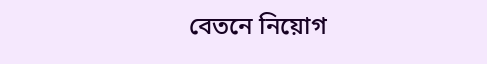বেতনে নিয়োগ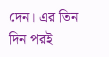দেন। এর তিন দিন পরই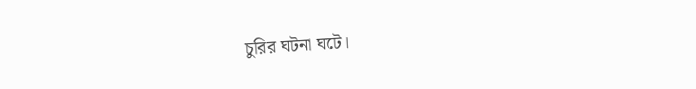চুরির ঘটনা ঘটে।